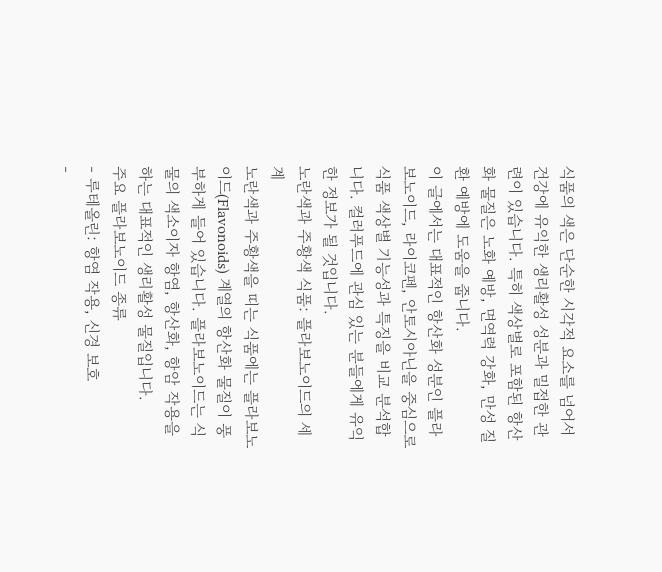식품의 색은 단순한 시각적 요소를 넘어서 건강에 유익한 생리활성 성분과 밀접한 관련이 있습니다. 특히 색상별로 포함된 항산화 물질은 노화 예방, 면역력 강화, 만성 질환 예방에 도움을 줍니다.
이 글에서는 대표적인 항산화 성분인 플라보노이드, 라이코펜, 안토시아닌을 중심으로 식품 색상별 기능성과 특징을 비교 분석합니다. 컬러푸드에 관심 있는 분들에게 유익한 정보가 될 것입니다.
노란색과 주황색 식품: 플라보노이드의 세계
노란색과 주황색을 띠는 식품에는 플라보노이드(Flavonoids) 계열의 항산화 물질이 풍부하게 들어 있습니다. 플라보노이드는 식물의 색소이자 항염, 항산화, 항암 작용을 하는 대표적인 생리활성 물질입니다.
주요 플라보노이드 종류
- 루테올린: 항염 작용, 신경 보호
-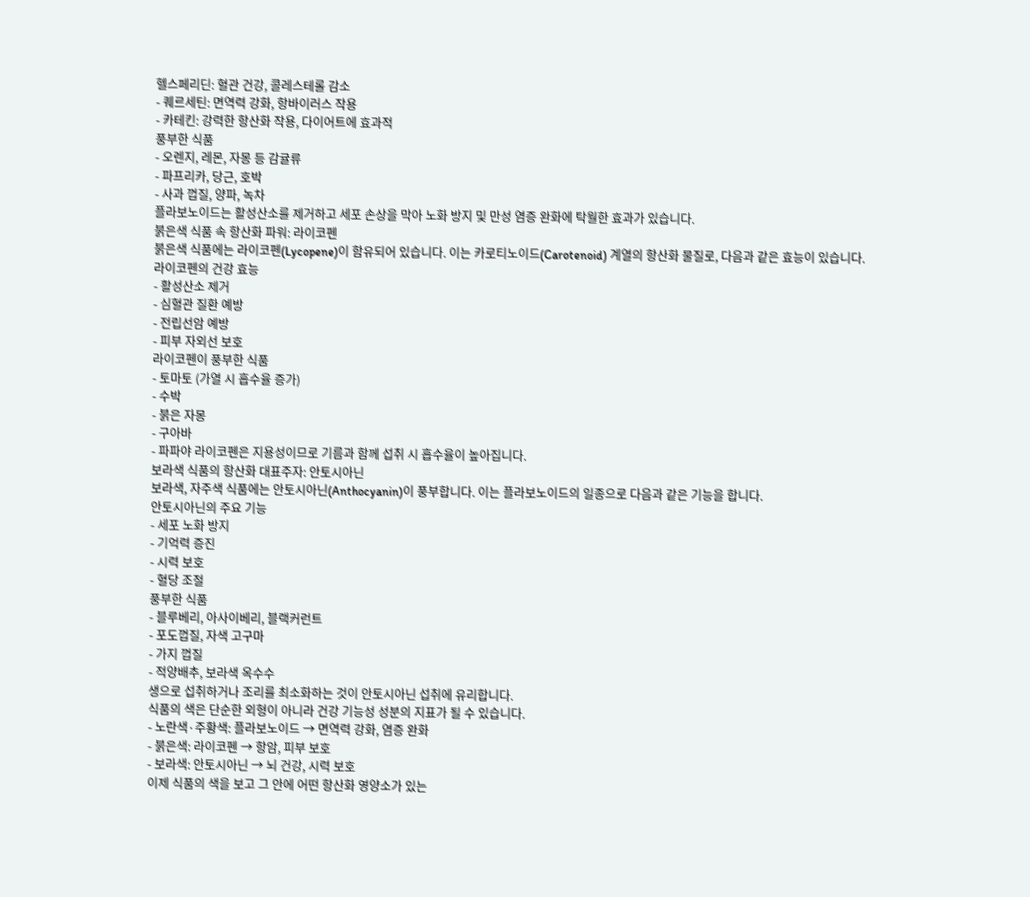헬스페리딘: 혈관 건강, 콜레스테롤 감소
- 퀘르세틴: 면역력 강화, 항바이러스 작용
- 카테킨: 강력한 항산화 작용, 다이어트에 효과적
풍부한 식품
- 오렌지, 레몬, 자몽 등 감귤류
- 파프리카, 당근, 호박
- 사과 껍질, 양파, 녹차
플라보노이드는 활성산소를 제거하고 세포 손상을 막아 노화 방지 및 만성 염증 완화에 탁월한 효과가 있습니다.
붉은색 식품 속 항산화 파워: 라이코펜
붉은색 식품에는 라이코펜(Lycopene)이 함유되어 있습니다. 이는 카로티노이드(Carotenoid) 계열의 항산화 물질로, 다음과 같은 효능이 있습니다.
라이코펜의 건강 효능
- 활성산소 제거
- 심혈관 질환 예방
- 전립선암 예방
- 피부 자외선 보호
라이코펜이 풍부한 식품
- 토마토 (가열 시 흡수율 증가)
- 수박
- 붉은 자몽
- 구아바
- 파파야 라이코펜은 지용성이므로 기름과 함께 섭취 시 흡수율이 높아집니다.
보라색 식품의 항산화 대표주자: 안토시아닌
보라색, 자주색 식품에는 안토시아닌(Anthocyanin)이 풍부합니다. 이는 플라보노이드의 일종으로 다음과 같은 기능을 합니다.
안토시아닌의 주요 기능
- 세포 노화 방지
- 기억력 증진
- 시력 보호
- 혈당 조절
풍부한 식품
- 블루베리, 아사이베리, 블랙커런트
- 포도껍질, 자색 고구마
- 가지 껍질
- 적양배추, 보라색 옥수수
생으로 섭취하거나 조리를 최소화하는 것이 안토시아닌 섭취에 유리합니다.
식품의 색은 단순한 외형이 아니라 건강 기능성 성분의 지표가 될 수 있습니다.
- 노란색·주황색: 플라보노이드 → 면역력 강화, 염증 완화
- 붉은색: 라이코펜 → 항암, 피부 보호
- 보라색: 안토시아닌 → 뇌 건강, 시력 보호
이제 식품의 색을 보고 그 안에 어떤 항산화 영양소가 있는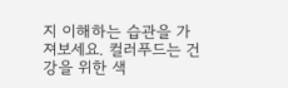지 이해하는 습관을 가져보세요. 컬러푸드는 건강을 위한 색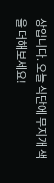상입니다. 오늘 식단에 무지개 색을 더해보세요!